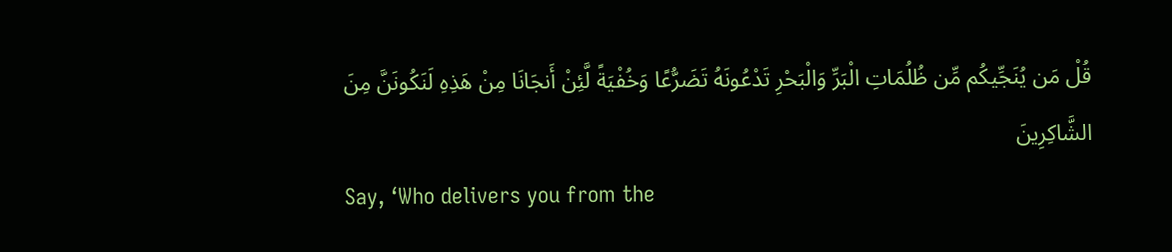قُلْ مَن يُنَجِّيكُم مِّن ظُلُمَاتِ الْبَرِّ وَالْبَحْرِ تَدْعُونَهُ تَضَرُّعًا وَخُفْيَةً لَّئِنْ أَنجَانَا مِنْ هَذِهِ لَنَكُونَنَّ مِنَ الشَّاكِرِينَ
Say, ‘Who delivers you from the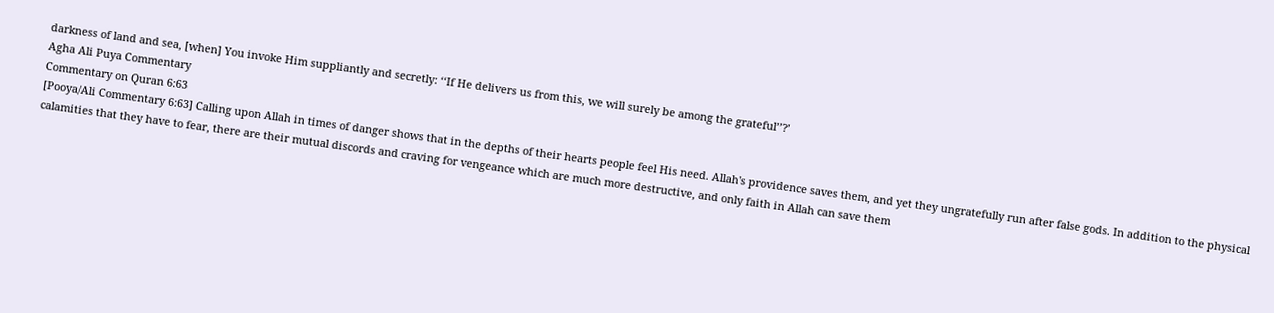darkness of land and sea, [when] You invoke Him suppliantly and secretly: ‘‘If He delivers us from this, we will surely be among the grateful’’?’
Agha Ali Puya Commentary
Commentary on Quran 6:63
[Pooya/Ali Commentary 6:63] Calling upon Allah in times of danger shows that in the depths of their hearts people feel His need. Allah's providence saves them, and yet they ungratefully run after false gods. In addition to the physical calamities that they have to fear, there are their mutual discords and craving for vengeance which are much more destructive, and only faith in Allah can save them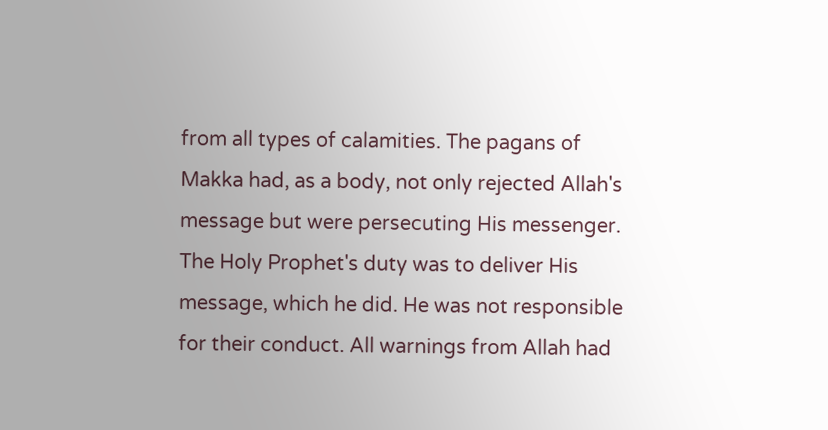from all types of calamities. The pagans of Makka had, as a body, not only rejected Allah's message but were persecuting His messenger. The Holy Prophet's duty was to deliver His message, which he did. He was not responsible for their conduct. All warnings from Allah had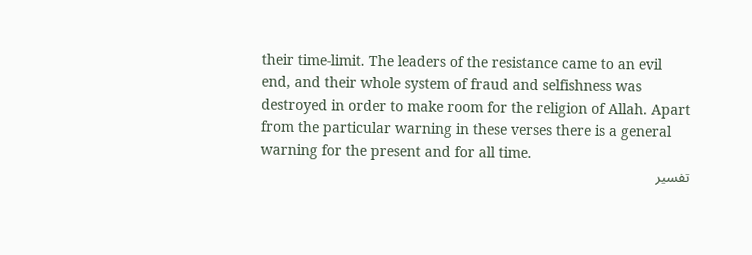their time-limit. The leaders of the resistance came to an evil end, and their whole system of fraud and selfishness was destroyed in order to make room for the religion of Allah. Apart from the particular warning in these verses there is a general warning for the present and for all time.
تفسیر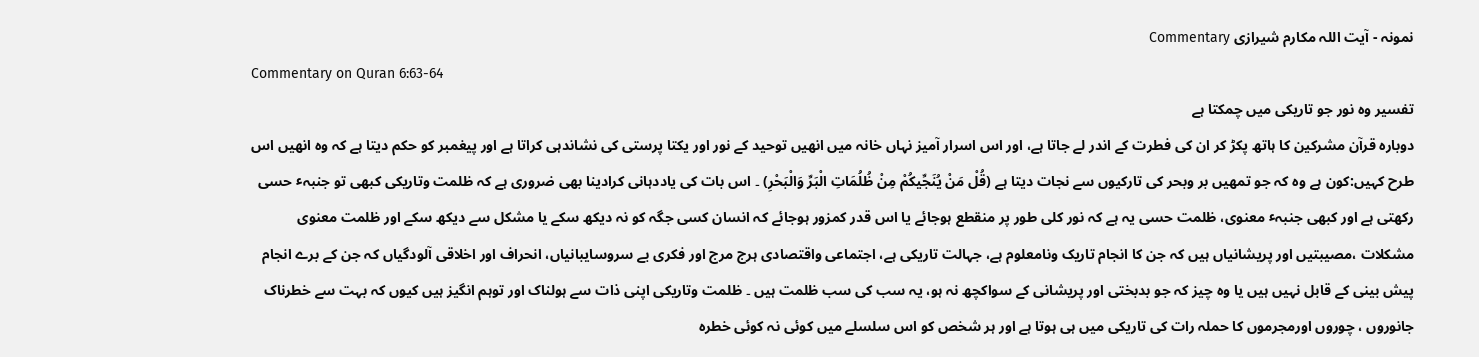نمونہ - آیت اللہ مکارم شیرازی Commentary
Commentary on Quran 6:63-64
تفسیر وہ نور جو تاریکی میں چمکتا ہے
دوبارہ قرآن مشرکین کا ہاتھ پکڑ کر ان کی فطرت کے اندر لے جاتا ہے، اور اس اسرار آمیز نہاں خانہ میں انھیں توحید کے نور اور یکتا پرستی کی نشاندہی کراتا ہے اور پیغمبر کو حکم دیتا ہے کہ وہ انھیں اس طرح کہیں:کون ہے وہ کہ جو تمھیں بر وبحر کی تارکیوں سے نجات دیتا ہے (قُلْ مَنْ یُنَجِّیکُمْ مِنْ ظُلُمَاتِ الْبَرِّ وَالْبَحْرِ) ۔ اس بات کی یاددہانی کرادینا بھی ضروری ہے کہ ظلمت وتاریکی کبھی تو جنبہٴ حسی رکھتی ہے اور کبھی جنبہٴ معنوی، ظلمت حسی یہ ہے کہ نور کلی طور پر منقطع ہوجائے یا اس قدر کمزور ہوجائے کہ انسان کسی جگہ کو نہ دیکھ سکے یا مشکل سے دیکھ سکے اور ظلمت معنوی مشکلات ،مصیبتیں اور پریشانیاں ہیں کہ جن کا انجام تاریک ونامعلوم ہے، جہالت تاریکی ہے، اجتماعی واقتصادی ہرج مرج اور فکری بے سروسایبانیاں، انحراف اور اخلاقی آلودگیاں کہ جن کے برے انجام پیش بینی کے قابل نہیں ہیں یا وہ چیز کہ جو بدبختی اور پریشانی کے سواکچھ نہ ہو، یہ سب کی سب ظلمت ہیں ۔ ظلمت وتاریکی اپنی ذات سے ہولناک اور توہم انگیز ہیں کیوں کہ بہت سے خطرناک جانوروں ، چوروں اورمجرموں کا حملہ رات کی تاریکی میں ہی ہوتا ہے اور ہر شخص کو اس سلسلے میں کوئی نہ کوئی خطرہ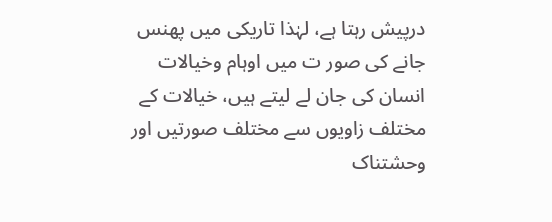درپیش رہتا ہے، لہٰذا تاریکی میں پھنس جانے کی صور ت میں اوہام وخیالات انسان کی جان لے لیتے ہیں، خیالات کے مختلف زاویوں سے مختلف صورتیں اور وحشتناک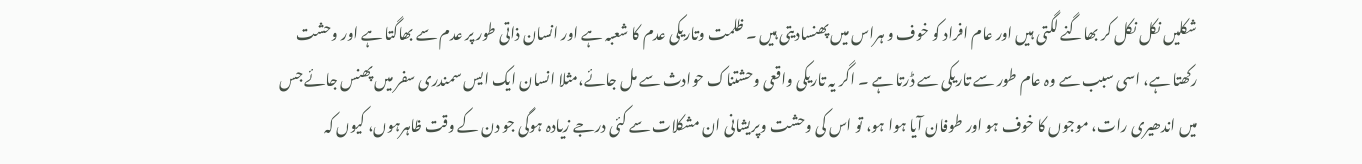شکلیں نکل نکل کر بھاگنے لگتی ہیں اور عام افراد کو خوف و ہراس میں پھنسادیتی ہیں ۔ ظلمت وتاریکی عدم کا شعبہ ہے اور انسان ذاتی طور پر عدم سے بھاگتا ہے اور وحشت رکھتا ہے، اسی سبب سے وہ عام طور سے تاریکی سے ڈرتا ہے ۔ اگر یہ تاریکی واقعی وحشتناک حوادث سے مل جائے،مثلا انسان ایک ایس سمندری سفر میں پھنس جائے جس میں اندھیری رات، موجوں کا خوف ہو اور طوفان آیا ہوا ہو، تو اس کی وحشت وپریشانی ان مشکلات سے کئی درجے زیادہ ہوگی جو دن کے وقت ظاہرہوں، کیوں کہ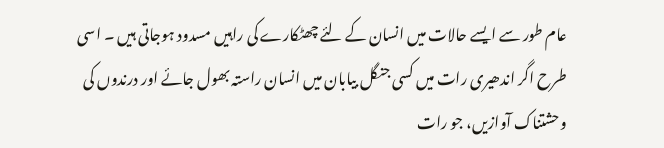عام طور سے ایسے حالات میں انسان کے لئے چھٹکارے کی راہیں مسدود ہوجاتی ہیں ۔ اسی طرح اگر اندھیری رات میں کسی جنگل بیابان میں انسان راستہ بھول جائے اور درندوں کی وحشتناک آوازیں، جو رات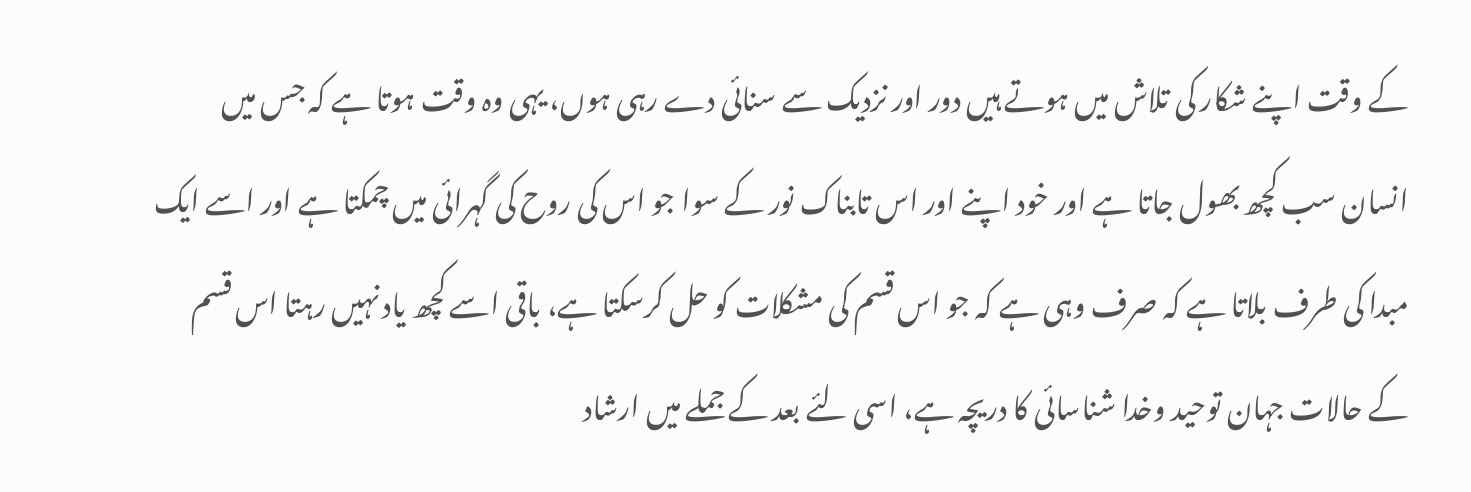کے وقت اپنے شکار کی تلاش میں ہوتے ہیں دور اور نزدیک سے سنائی دے رہی ہوں، یہی وہ وقت ہوتا ہے کہ جس میں انسان سب کچھ بھول جاتا ہے اور خود اپنے اور اس تابناک نور کے سوا جو اس کی روح کی گہرائی میں چمکتا ہے اور اسے ایک مبدا کی طرف بلاتا ہے کہ صرف وہی ہے کہ جو اس قسم کی مشکلات کو حل کرسکتا ہے، باقی اسے کچھ یاد نہیں رہتا اس قسم کے حالات جہان توحید وخدا شناسائی کا دریچہ ہے، اسی لئے بعد کے جملے میں ارشاد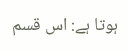ہوتا ہے: اس قسم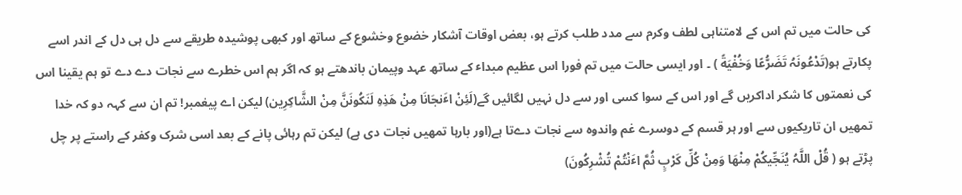کی حالت میں تم اس کے لامتناہی لطف وکرم سے مدد طلب کرتے ہو، بعض اوقات آشکار خضوع وخشوع کے ساتھ اور کبھی پوشیدہ طریقے سے دل ہی دل کے اندر اسے پکارتے ہو(تَدْعُونَہُ تَضَرُّعًا وَخُفْیَةً ) ۔ اور ایسی حالت میں تم فورا اس عظیم مبداٴ کے ساتھ عہد وپیمان باندھتے ہو کہ اگر ہم اس خطرے سے نجات دے دے تو ہم یقینا اس کی نعمتوں کا شکر اداکریں گے اور اس کے سوا کسی اور سے دل نہیں لگائیں گے(لَئِنْ اٴَنجَانَا مِنْ ھَذِہِ لَنَکُونَنَّ مِنْ الشَّاکِرِین) لیکن اے پیغمبر! تم ان سے کہہ دو کہ خدا تمھیں ان تاریکیوں سے اور ہر قسم کے دوسرے غم واندوہ سے نجات دےتا ہے(اور بارہا تمھیں نجات دی ہے) لیکن تم رہائی پانے کے بعد اسی شرک وکفر کے راستے پر چل پڑتے ہو ( قُلْ اللَّہُ یُنَجِّیکُمْ مِنْھَا وَمِنْ کُلِّ کَرْبٍ ثُمَّ اٴَنْتُمْ تُشْرِکُونَ)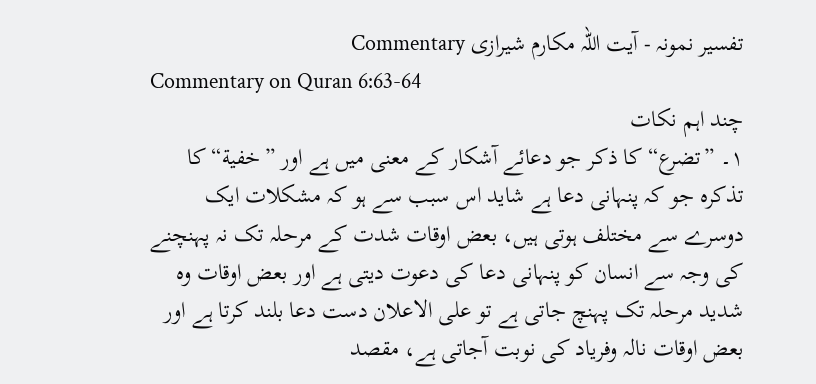تفسیر نمونہ - آیت اللہ مکارم شیرازی Commentary
Commentary on Quran 6:63-64
چند اہم نکات
۱۔ ”تضرع“ کا ذکر جو دعائے آشکار کے معنی میں ہے اور ”خفیة“ کا تذکرہ جو کہ پنہانی دعا ہے شاید اس سبب سے ہو کہ مشکلات ایک دوسرے سے مختلف ہوتی ہیں، بعض اوقات شدت کے مرحلہ تک نہ پہنچنے کی وجہ سے انسان کو پنہانی دعا کی دعوت دیتی ہے اور بعض اوقات وہ شدید مرحلہ تک پہنچ جاتی ہے تو علی الاعلان دست دعا بلند کرتا ہے اور بعض اوقات نالہ وفریاد کی نوبت آجاتی ہے، مقصد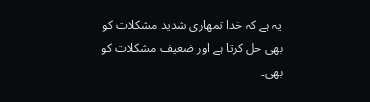یہ ہے کہ خدا تمھاری شدید مشکلات کو بھی حل کرتا ہے اور ضعیف مشکلات کو بھی۔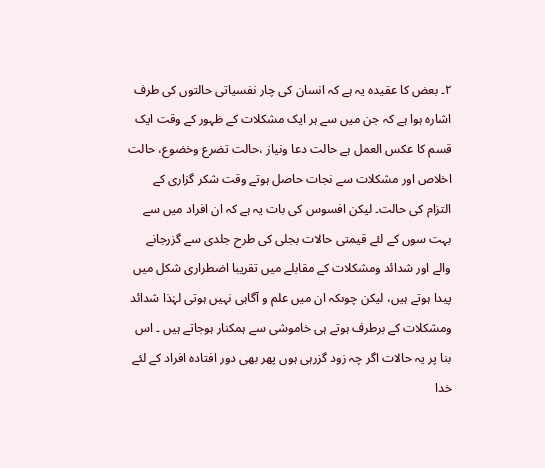۲۔ بعض کا عقیدہ یہ ہے کہ انسان کی چار نفسیاتی حالتوں کی طرف اشارہ ہوا ہے کہ جن میں سے ہر ایک مشکلات کے ظہور کے وقت ایک قسم کا عکس العمل ہے حالت دعا ونیاز ،حالت تضرع وخضوع، حالت اخلاص اور مشکلات سے نجات حاصل ہوتے وقت شکر گزاری کے التزام کی حالت۔ لیکن افسوس کی بات یہ ہے کہ ان افراد میں سے بہت سوں کے لئے قیمتی حالات بجلی کی طرح جلدی سے گزرجانے والے اور شدائد ومشکلات کے مقابلے میں تقریبا اضطراری شکل میں پیدا ہوتے ہیں، لیکن چوںکہ ان میں علم و آگاہی نہیں ہوتی لہٰذا شدائد ومشکلات کے برطرف ہوتے ہی خاموشی سے ہمکنار ہوجاتے ہیں ۔ اس بنا پر یہ حالات اگر چہ زود گزرہی ہوں پھر بھی دور افتادہ افراد کے لئے خدا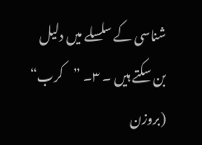شناسی کے سلسلے میں دلیل بن سکتے ہیں ۔ ۳۔ ”کرب“ (بروزن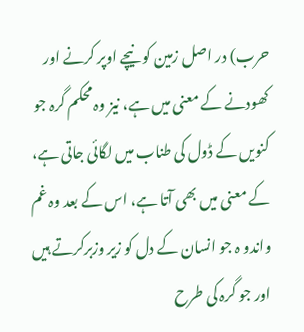حرب) در اصل زمین کو نیچے اوپر کرنے اور کھودنے کے معنی میں ہے، نیز وہ محکم گرہ جو کنویں کے ڈول کی طناب میں لگائی جاتی ہے، کے معنی میں بھی آتا ہے، اس کے بعد وہ غم واندو ہ جو انسان کے دل کو زیر وزبرکرتے ہیں اور جو گرہ کی طرح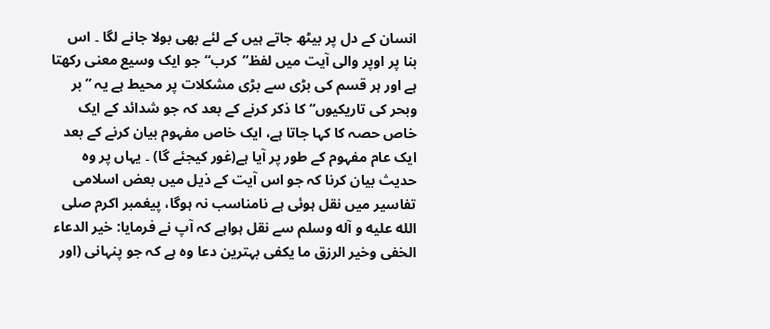انسان کے دل پر بیٹھ جاتے ہیں کے لئے بھی بولا جانے لگا ۔ اس بنا پر اوپر والی آیت میں لفظ”کرب“ جو ایک وسیع معنی رکھتا ہے اور ہر قسم کی بڑی سے بڑی مشکلات پر محیط ہے یہ ”بر وبحر کی تاریکیوں“ کا ذکر کرنے کے بعد کہ جو شدائد کے ایک خاص حصہ کا کہا جاتا ہے، ایک خاص مفہوم بیان کرنے کے بعد ایک عام مفہوم کے طور پر آیا ہے(غور کیجئے گا) ۔ یہاں پر وہ حدیث بیان کرنا کہ جو اس آیت کے ذیل میں بعض اسلامی تفاسیر میں نقل ہوئی ہے نامناسب نہ ہوگا، پیغمبر اکرم صلی الله علیه و آله وسلم سے نقل ہواہے کہ آپ نے فرمایا: خیر الدعاء الخفی وخیر الرزق ما یکفی بہترین دعا وہ ہے کہ جو پنہانی (اور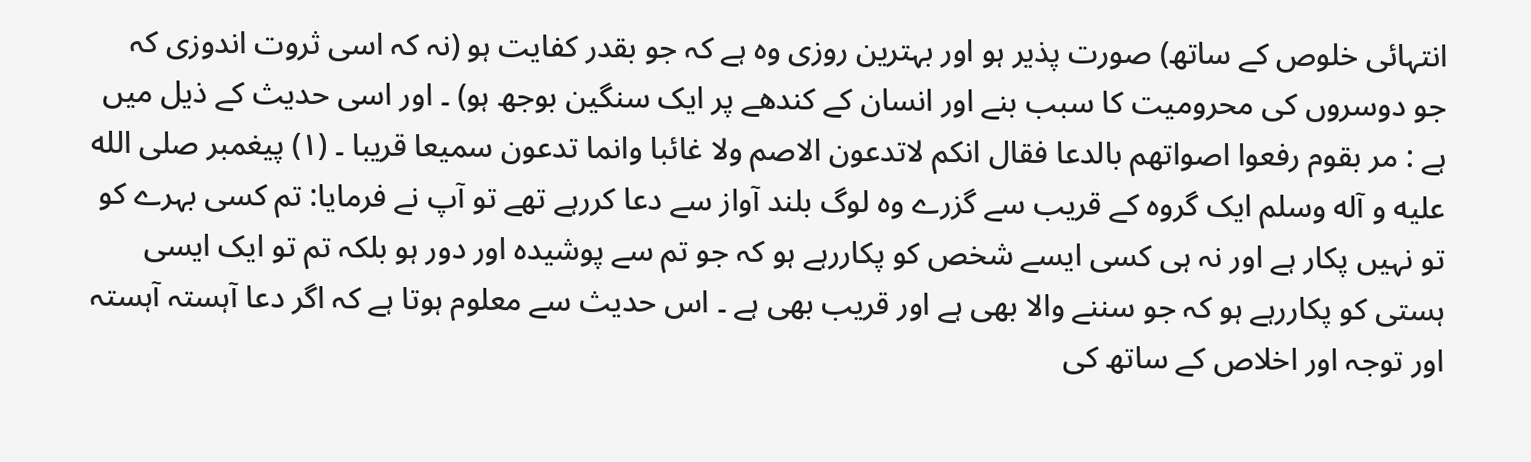انتہائی خلوص کے ساتھ) صورت پذیر ہو اور بہترین روزی وہ ہے کہ جو بقدر کفایت ہو (نہ کہ اسی ثروت اندوزی کہ جو دوسروں کی محرومیت کا سبب بنے اور انسان کے کندھے پر ایک سنگین بوجھ ہو) ۔ اور اسی حدیث کے ذیل میں ہے : مر بقوم رفعوا اصواتھم بالدعا فقال انکم لاتدعون الاصم ولا غائبا وانما تدعون سمیعا قریبا ۔ (۱) پیغمبر صلی الله علیه و آله وسلم ایک گروہ کے قریب سے گزرے وہ لوگ بلند آواز سے دعا کررہے تھے تو آپ نے فرمایا: تم کسی بہرے کو تو نہیں پکار ہے اور نہ ہی کسی ایسے شخص کو پکاررہے ہو کہ جو تم سے پوشیدہ اور دور ہو بلکہ تم تو ایک ایسی ہستی کو پکاررہے ہو کہ جو سننے والا بھی ہے اور قریب بھی ہے ۔ اس حدیث سے معلوم ہوتا ہے کہ اگر دعا آہستہ آہستہ اور توجہ اور اخلاص کے ساتھ کی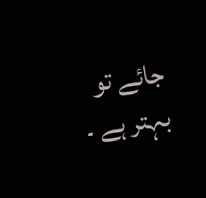جائے تو بہتر ہے ۔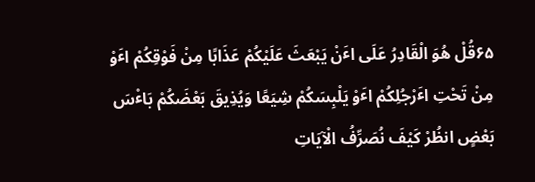۶۵قُلْ ھُوَ الْقَادِرُ عَلَی اٴَنْ یَبْعَثَ عَلَیْکُمْ عَذَابًا مِنْ فَوْقِکُمْ اٴَوْ مِنْ تَحْتِ اٴَرْجُلِکُمْ اٴَوْ یَلْبِسَکُمْ شِیَعًا وَیُذِیقَ بَعْضَکُمْ بَاٴْسَ بَعْضٍ انظُرْ کَیْفَ نُصَرِّفُ الْآیَاتِ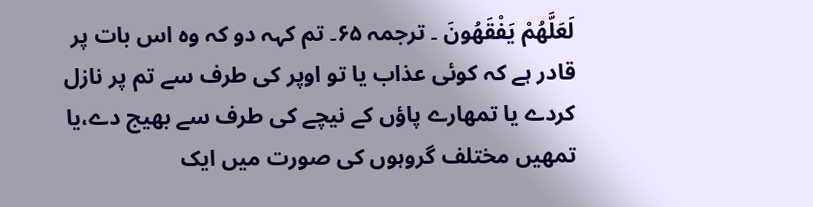لَعَلَّھُمْ یَفْقَھُونَ ۔ ترجمہ ۶۵۔ تم کہہ دو کہ وہ اس بات پر قادر ہے کہ کوئی عذاب یا تو اوپر کی طرف سے تم پر نازل کردے یا تمھارے پاؤں کے نیچے کی طرف سے بھیج دے،یا تمھیں مختلف گروہوں کی صورت میں ایک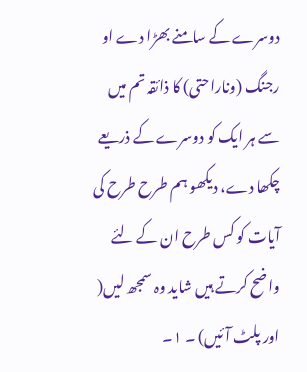دوسرے کے سامنے بھڑا دے او رجنگ (وناراحتی) کا ذائقہ تم میں سے ہر ایک کو دوسرے کے ذریعے چکھا دے، دیکھو ہم طرح طرح کی آیات کو کس طرح ان کے لئے واضح کرتے ہیں شاید وہ سمجھ لیں( اور پلٹ آئیں) ۔ ۱۔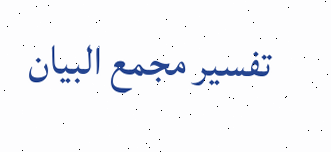تفسیر مجمع البیان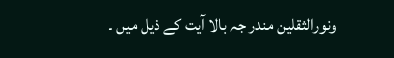ونورالثقلین مندر جہ بالا آیت کے ذیل میں ۔